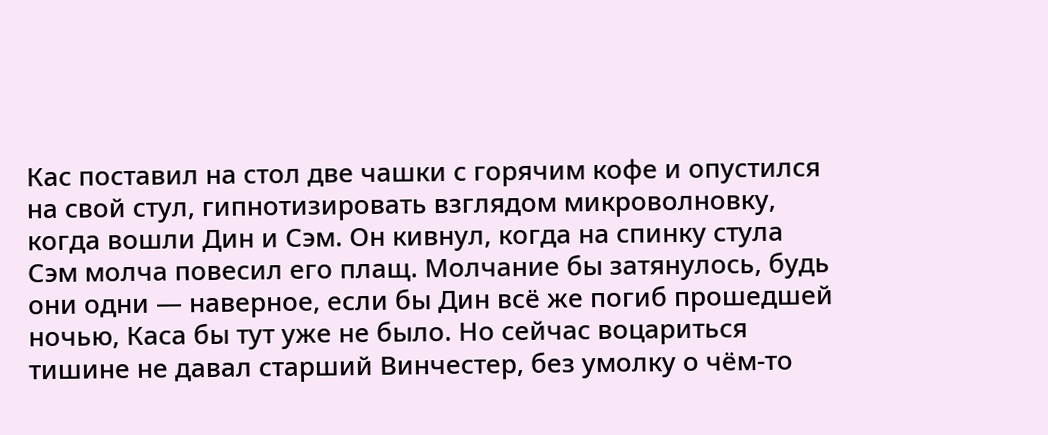Кас поставил на стол две чашки с горячим кофе и опустился на свой стул, гипнотизировать взглядом микроволновку, когда вошли Дин и Сэм. Он кивнул, когда на спинку стула Сэм молча повесил его плащ. Молчание бы затянулось, будь они одни — наверное, если бы Дин всё же погиб прошедшей ночью, Каса бы тут уже не было. Но сейчас воцариться тишине не давал старший Винчестер, без умолку о чём-то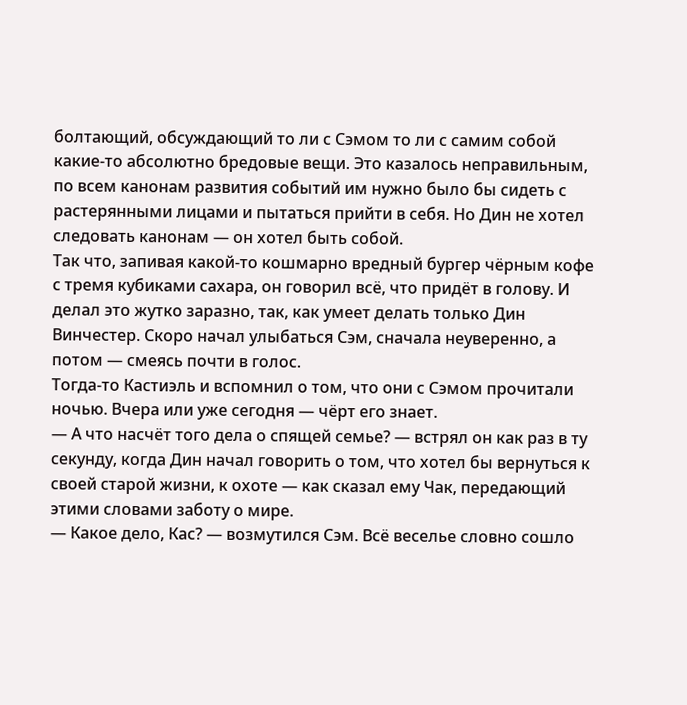болтающий, обсуждающий то ли с Сэмом то ли с самим собой какие-то абсолютно бредовые вещи. Это казалось неправильным, по всем канонам развития событий им нужно было бы сидеть с растерянными лицами и пытаться прийти в себя. Но Дин не хотел следовать канонам — он хотел быть собой.
Так что, запивая какой-то кошмарно вредный бургер чёрным кофе с тремя кубиками сахара, он говорил всё, что придёт в голову. И делал это жутко заразно, так, как умеет делать только Дин Винчестер. Скоро начал улыбаться Сэм, сначала неуверенно, а потом — смеясь почти в голос.
Тогда-то Кастиэль и вспомнил о том, что они с Сэмом прочитали ночью. Вчера или уже сегодня — чёрт его знает.
— А что насчёт того дела о спящей семье? — встрял он как раз в ту секунду, когда Дин начал говорить о том, что хотел бы вернуться к своей старой жизни, к охоте — как сказал ему Чак, передающий этими словами заботу о мире.
— Какое дело, Кас? — возмутился Сэм. Всё веселье словно сошло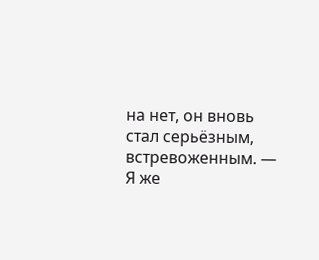на нет, он вновь стал серьёзным, встревоженным. — Я же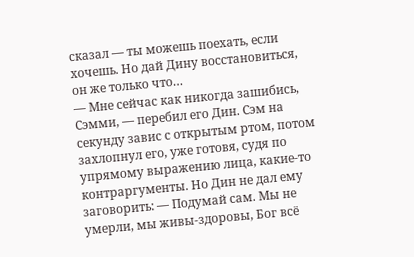сказал — ты можешь поехать, если хочешь. Но дай Дину восстановиться, он же только что…
— Мне сейчас как никогда зашибись, Сэмми, — перебил его Дин. Сэм на секунду завис с открытым ртом, потом захлопнул его, уже готовя, судя по упрямому выражению лица, какие-то контраргументы. Но Дин не дал ему заговорить: — Подумай сам. Мы не умерли, мы живы-здоровы, Бог всё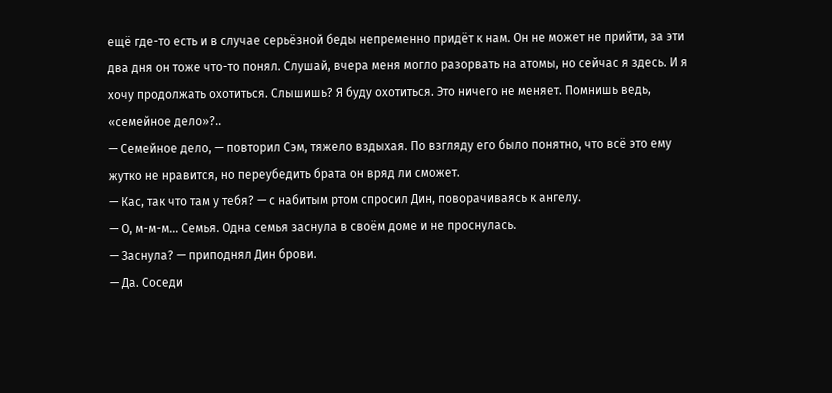ещё где-то есть и в случае серьёзной беды непременно придёт к нам. Он не может не прийти, за эти два дня он тоже что-то понял. Слушай, вчера меня могло разорвать на атомы, но сейчас я здесь. И я хочу продолжать охотиться. Слышишь? Я буду охотиться. Это ничего не меняет. Помнишь ведь, «семейное дело»?..
— Семейное дело, — повторил Сэм, тяжело вздыхая. По взгляду его было понятно, что всё это ему жутко не нравится, но переубедить брата он вряд ли сможет.
— Кас, так что там у тебя? — с набитым ртом спросил Дин, поворачиваясь к ангелу.
— О, м-м-м… Семья. Одна семья заснула в своём доме и не проснулась.
— Заснула? — приподнял Дин брови.
— Да. Соседи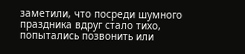заметили, что посреди шумного праздника вдруг стало тихо, попытались позвонить или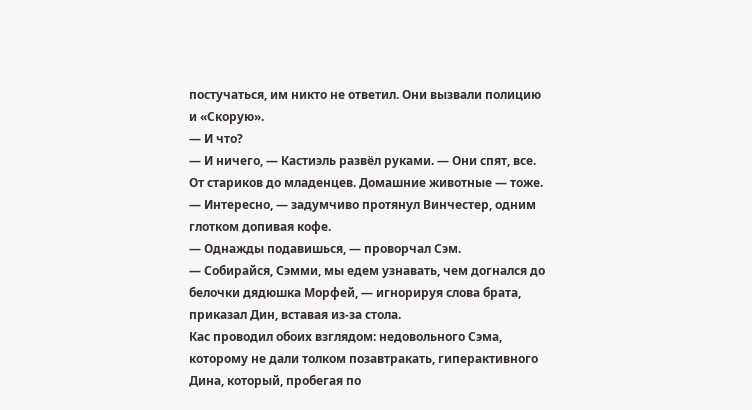постучаться, им никто не ответил. Они вызвали полицию и «Скорую».
— И что?
— И ничего, — Кастиэль развёл руками. — Они спят, все. От стариков до младенцев. Домашние животные — тоже.
— Интересно, — задумчиво протянул Винчестер, одним глотком допивая кофе.
— Однажды подавишься, — проворчал Сэм.
— Собирайся, Сэмми, мы едем узнавать, чем догнался до белочки дядюшка Морфей, — игнорируя слова брата, приказал Дин, вставая из-за стола.
Кас проводил обоих взглядом: недовольного Сэма, которому не дали толком позавтракать, гиперактивного Дина, который, пробегая по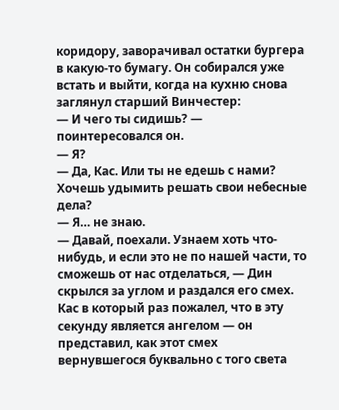коридору, заворачивал остатки бургера в какую-то бумагу. Он собирался уже встать и выйти, когда на кухню снова заглянул старший Винчестер:
— И чего ты сидишь? — поинтересовался он.
— Я?
— Да, Кас. Или ты не едешь с нами? Хочешь удымить решать свои небесные дела?
— Я… не знаю.
— Давай, поехали. Узнаем хоть что-нибудь, и если это не по нашей части, то сможешь от нас отделаться, — Дин скрылся за углом и раздался его смех. Кас в который раз пожалел, что в эту секунду является ангелом — он представил, как этот смех вернувшегося буквально с того света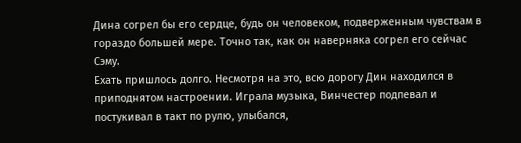Дина согрел бы его сердце, будь он человеком, подверженным чувствам в гораздо большей мере. Точно так, как он наверняка согрел его сейчас Сэму.
Ехать пришлось долго. Несмотря на это, всю дорогу Дин находился в приподнятом настроении. Играла музыка, Винчестер подпевал и постукивал в такт по рулю, улыбался,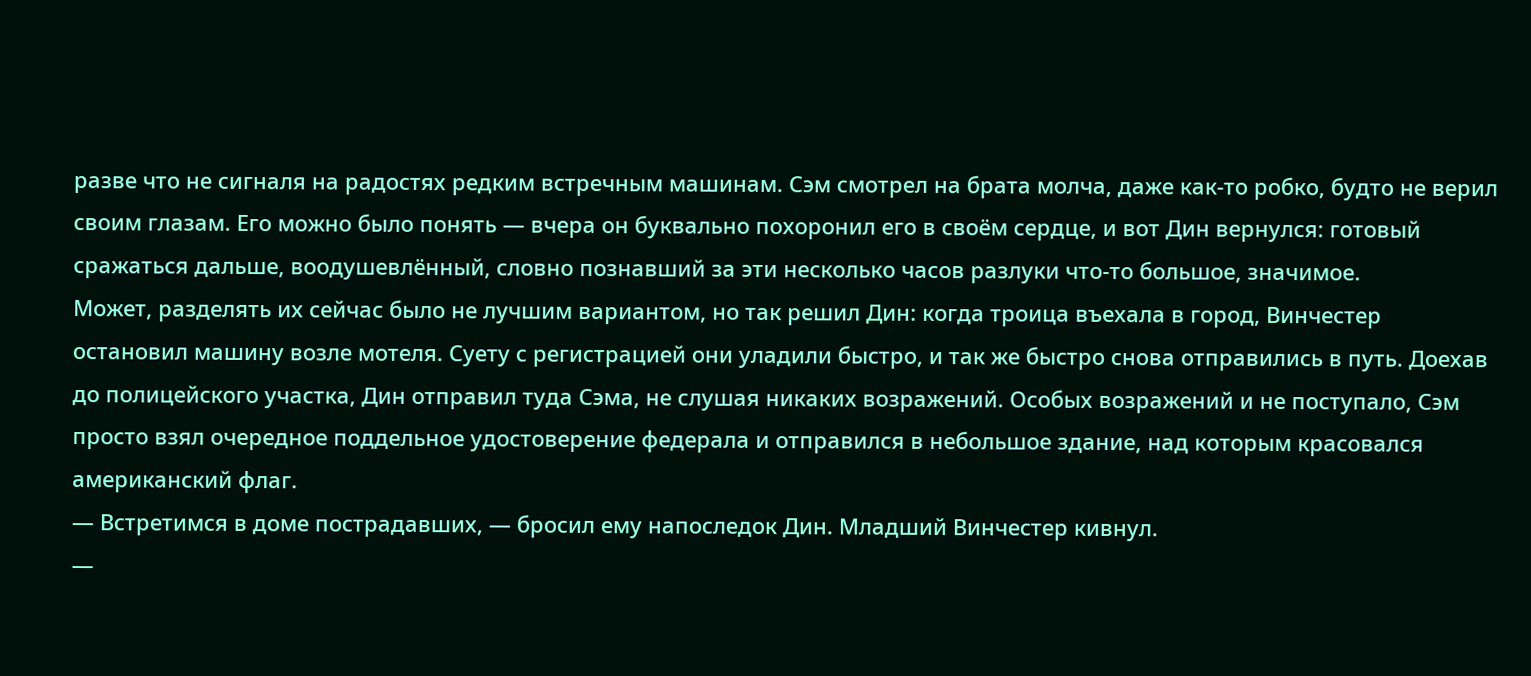разве что не сигналя на радостях редким встречным машинам. Сэм смотрел на брата молча, даже как-то робко, будто не верил своим глазам. Его можно было понять — вчера он буквально похоронил его в своём сердце, и вот Дин вернулся: готовый сражаться дальше, воодушевлённый, словно познавший за эти несколько часов разлуки что-то большое, значимое.
Может, разделять их сейчас было не лучшим вариантом, но так решил Дин: когда троица въехала в город, Винчестер остановил машину возле мотеля. Суету с регистрацией они уладили быстро, и так же быстро снова отправились в путь. Доехав до полицейского участка, Дин отправил туда Сэма, не слушая никаких возражений. Особых возражений и не поступало, Сэм просто взял очередное поддельное удостоверение федерала и отправился в небольшое здание, над которым красовался американский флаг.
— Встретимся в доме пострадавших, — бросил ему напоследок Дин. Младший Винчестер кивнул.
—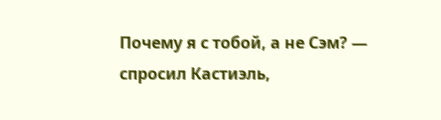Почему я с тобой, а не Сэм? — спросил Кастиэль,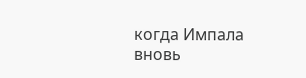когда Импала вновь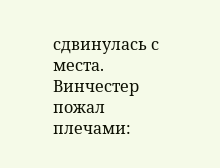сдвинулась с места. Винчестер пожал плечами: